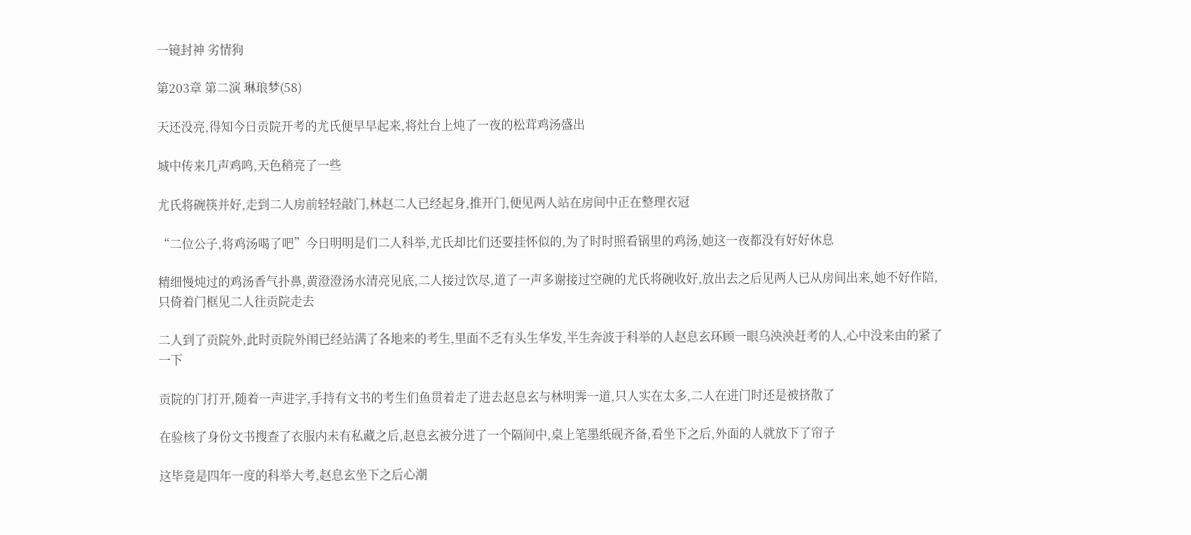一镜封神 劣情狗

第203章 第二演 琳琅梦(58)

天还没亮,得知今日贡院开考的尤氏便早早起来,将灶台上炖了一夜的松茸鸡汤盛出

城中传来几声鸡鸣,天色稍亮了一些

尤氏将碗筷并好,走到二人房前轻轻敲门,林赵二人已经起身,推开门,便见两人站在房间中正在整理衣冠

“二位公子,将鸡汤喝了吧”今日明明是们二人科举,尤氏却比们还要挂怀似的,为了时时照看锅里的鸡汤,她这一夜都没有好好休息

精细慢炖过的鸡汤香气扑鼻,黄澄澄汤水清亮见底,二人接过饮尽,道了一声多谢接过空碗的尤氏将碗收好,放出去之后见两人已从房间出来,她不好作陪,只倚着门框见二人往贡院走去

二人到了贡院外,此时贡院外闱已经站满了各地来的考生,里面不乏有头生华发,半生奔波于科举的人赵息玄环顾一眼乌泱泱赶考的人,心中没来由的紧了一下

贡院的门打开,随着一声进字,手持有文书的考生们鱼贯着走了进去赵息玄与林明霁一道,只人实在太多,二人在进门时还是被挤散了

在验核了身份文书搜查了衣服内未有私藏之后,赵息玄被分进了一个隔间中,桌上笔墨纸砚齐备,看坐下之后,外面的人就放下了帘子

这毕竟是四年一度的科举大考,赵息玄坐下之后心潮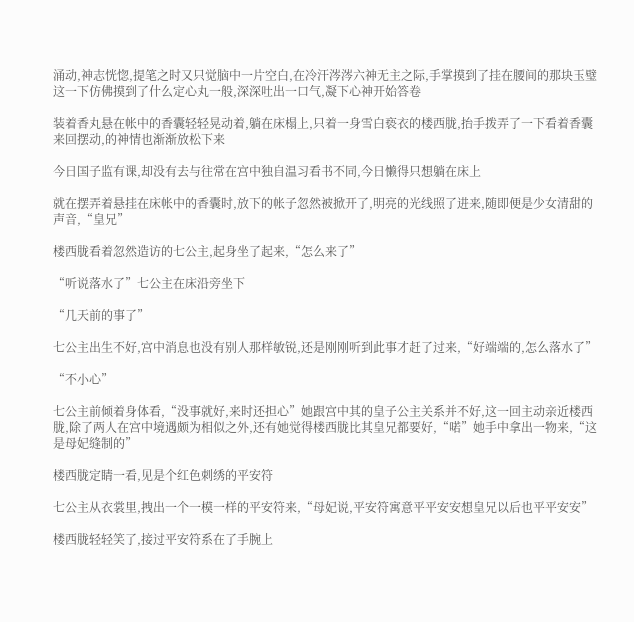涌动,神志恍惚,提笔之时又只觉脑中一片空白,在冷汗涔涔六神无主之际,手掌摸到了挂在腰间的那块玉璧这一下仿佛摸到了什么定心丸一般,深深吐出一口气,凝下心神开始答卷

装着香丸悬在帐中的香囊轻轻晃动着,躺在床榻上,只着一身雪白亵衣的楼西胧,抬手拨弄了一下看着香囊来回摆动,的神情也渐渐放松下来

今日国子监有课,却没有去与往常在宫中独自温习看书不同,今日懒得只想躺在床上

就在摆弄着悬挂在床帐中的香囊时,放下的帐子忽然被掀开了,明亮的光线照了进来,随即便是少女清甜的声音,“皇兄”

楼西胧看着忽然造访的七公主,起身坐了起来,“怎么来了”

“听说落水了”七公主在床沿旁坐下

“几天前的事了”

七公主出生不好,宫中消息也没有别人那样敏锐,还是刚刚听到此事才赶了过来,“好端端的,怎么落水了”

“不小心”

七公主前倾着身体看,“没事就好,来时还担心”她跟宫中其的皇子公主关系并不好,这一回主动亲近楼西胧,除了两人在宫中境遇颇为相似之外,还有她觉得楼西胧比其皇兄都要好,“喏”她手中拿出一物来,“这是母妃缝制的”

楼西胧定睛一看,见是个红色刺绣的平安符

七公主从衣裳里,拽出一个一模一样的平安符来,“母妃说,平安符寓意平平安安想皇兄以后也平平安安”

楼西胧轻轻笑了,接过平安符系在了手腕上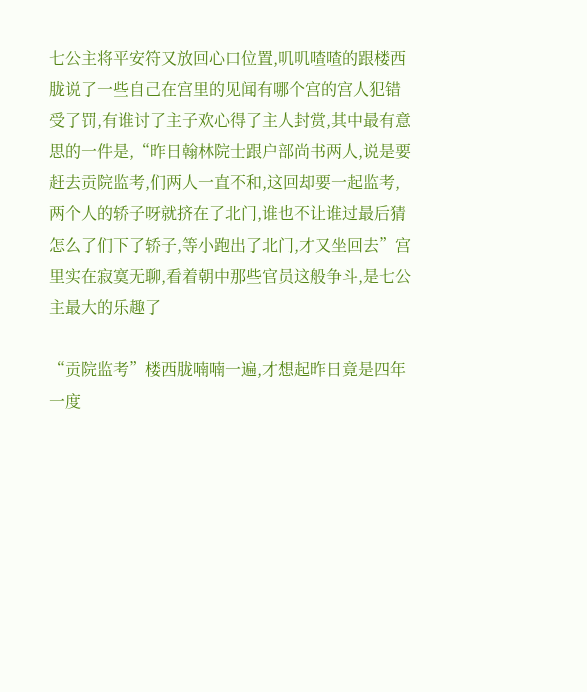七公主将平安符又放回心口位置,叽叽喳喳的跟楼西胧说了一些自己在宫里的见闻有哪个宫的宫人犯错受了罚,有谁讨了主子欢心得了主人封赏,其中最有意思的一件是,“昨日翰林院士跟户部尚书两人,说是要赶去贡院监考,们两人一直不和,这回却要一起监考,两个人的轿子呀就挤在了北门,谁也不让谁过最后猜怎么了们下了轿子,等小跑出了北门,才又坐回去”宫里实在寂寞无聊,看着朝中那些官员这般争斗,是七公主最大的乐趣了

“贡院监考”楼西胧喃喃一遍,才想起昨日竟是四年一度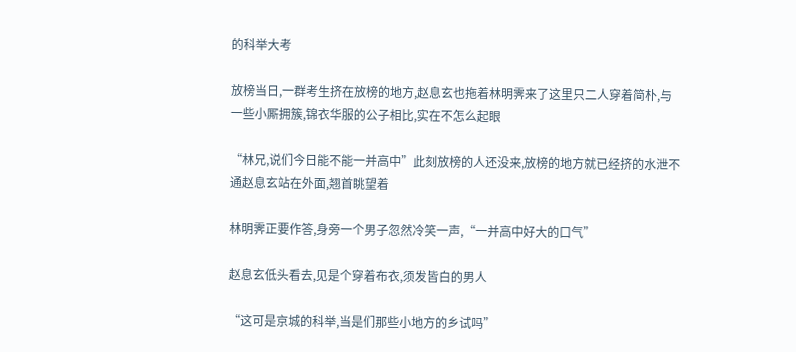的科举大考

放榜当日,一群考生挤在放榜的地方,赵息玄也拖着林明霁来了这里只二人穿着简朴,与一些小厮拥簇,锦衣华服的公子相比,实在不怎么起眼

“林兄,说们今日能不能一并高中”此刻放榜的人还没来,放榜的地方就已经挤的水泄不通赵息玄站在外面,翘首眺望着

林明霁正要作答,身旁一个男子忽然冷笑一声,“一并高中好大的口气”

赵息玄低头看去,见是个穿着布衣,须发皆白的男人

“这可是京城的科举,当是们那些小地方的乡试吗”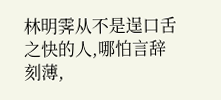林明霁从不是逞口舌之快的人,哪怕言辞刻薄,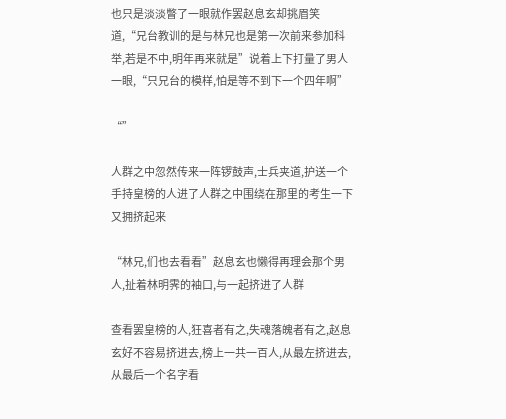也只是淡淡瞥了一眼就作罢赵息玄却挑眉笑道,“兄台教训的是与林兄也是第一次前来参加科举,若是不中,明年再来就是”说着上下打量了男人一眼,“只兄台的模样,怕是等不到下一个四年啊”

“”

人群之中忽然传来一阵锣鼓声,士兵夹道,护送一个手持皇榜的人进了人群之中围绕在那里的考生一下又拥挤起来

“林兄,们也去看看”赵息玄也懒得再理会那个男人,扯着林明霁的袖口,与一起挤进了人群

查看罢皇榜的人,狂喜者有之,失魂落魄者有之,赵息玄好不容易挤进去,榜上一共一百人,从最左挤进去,从最后一个名字看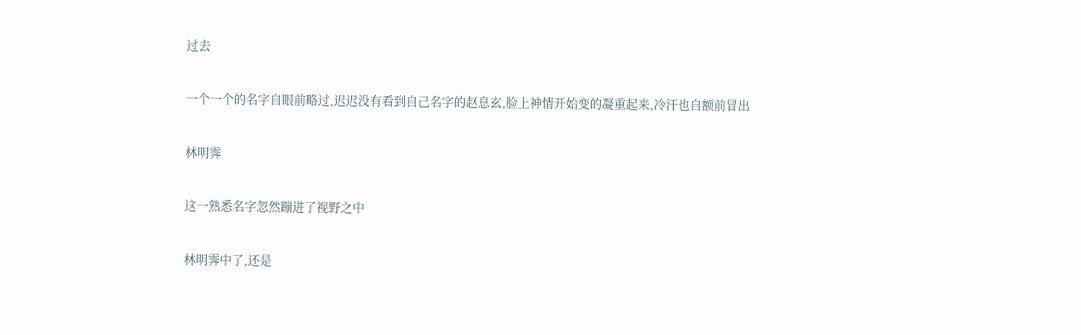过去

一个一个的名字自眼前略过,迟迟没有看到自己名字的赵息玄,脸上神情开始变的凝重起来,冷汗也自额前冒出

林明霁

这一熟悉名字忽然蹦进了视野之中

林明霁中了,还是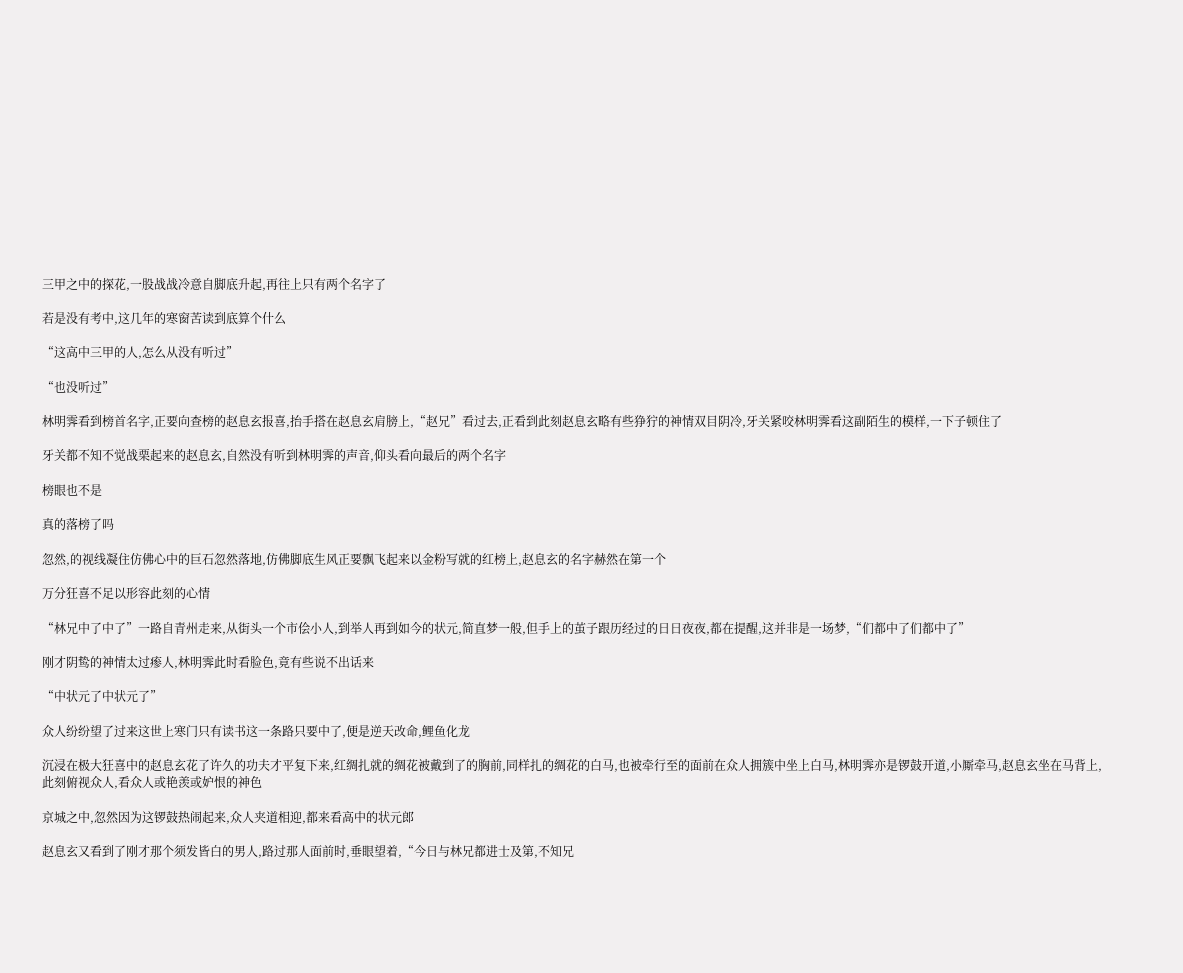三甲之中的探花,一股战战冷意自脚底升起,再往上只有两个名字了

若是没有考中,这几年的寒窗苦读到底算个什么

“这高中三甲的人,怎么从没有听过”

“也没听过”

林明霁看到榜首名字,正要向查榜的赵息玄报喜,抬手搭在赵息玄肩膀上,“赵兄”看过去,正看到此刻赵息玄略有些狰狞的神情双目阴冷,牙关紧咬林明霁看这副陌生的模样,一下子顿住了

牙关都不知不觉战栗起来的赵息玄,自然没有听到林明霁的声音,仰头看向最后的两个名字

榜眼也不是

真的落榜了吗

忽然,的视线凝住仿佛心中的巨石忽然落地,仿佛脚底生风正要飘飞起来以金粉写就的红榜上,赵息玄的名字赫然在第一个

万分狂喜不足以形容此刻的心情

“林兄中了中了”一路自青州走来,从街头一个市侩小人,到举人再到如今的状元,简直梦一般,但手上的茧子跟历经过的日日夜夜,都在提醒,这并非是一场梦,“们都中了们都中了”

刚才阴鸷的神情太过瘆人,林明霁此时看脸色,竟有些说不出话来

“中状元了中状元了”

众人纷纷望了过来这世上寒门只有读书这一条路只要中了,便是逆天改命,鲤鱼化龙

沉浸在极大狂喜中的赵息玄花了许久的功夫才平复下来,红绸扎就的绸花被戴到了的胸前,同样扎的绸花的白马,也被牵行至的面前在众人拥簇中坐上白马,林明霁亦是锣鼓开道,小厮牵马,赵息玄坐在马背上,此刻俯视众人,看众人或艳羡或妒恨的神色

京城之中,忽然因为这锣鼓热闹起来,众人夹道相迎,都来看高中的状元郎

赵息玄又看到了刚才那个须发皆白的男人,路过那人面前时,垂眼望着,“今日与林兄都进士及第,不知兄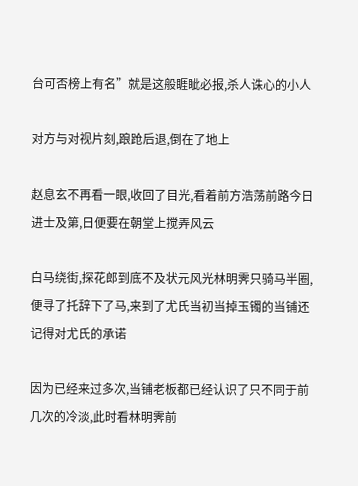台可否榜上有名”就是这般睚眦必报,杀人诛心的小人

对方与对视片刻,踉跄后退,倒在了地上

赵息玄不再看一眼,收回了目光,看着前方浩荡前路今日进士及第,日便要在朝堂上搅弄风云

白马绕街,探花郎到底不及状元风光林明霁只骑马半圈,便寻了托辞下了马,来到了尤氏当初当掉玉镯的当铺还记得对尤氏的承诺

因为已经来过多次,当铺老板都已经认识了只不同于前几次的冷淡,此时看林明霁前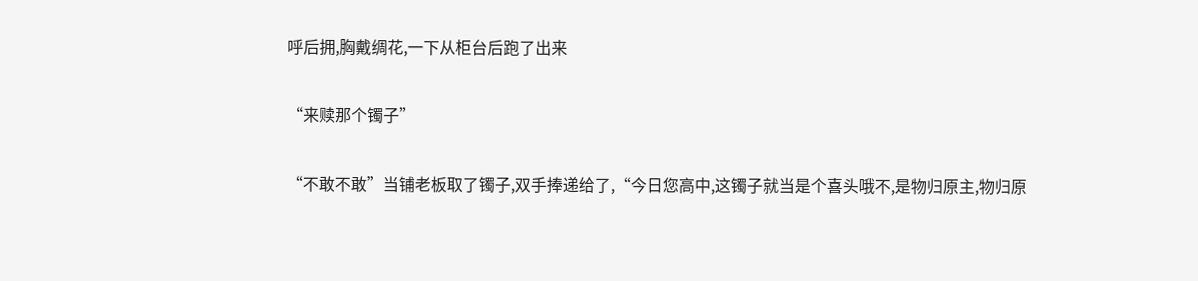呼后拥,胸戴绸花,一下从柜台后跑了出来

“来赎那个镯子”

“不敢不敢”当铺老板取了镯子,双手捧递给了,“今日您高中,这镯子就当是个喜头哦不,是物归原主,物归原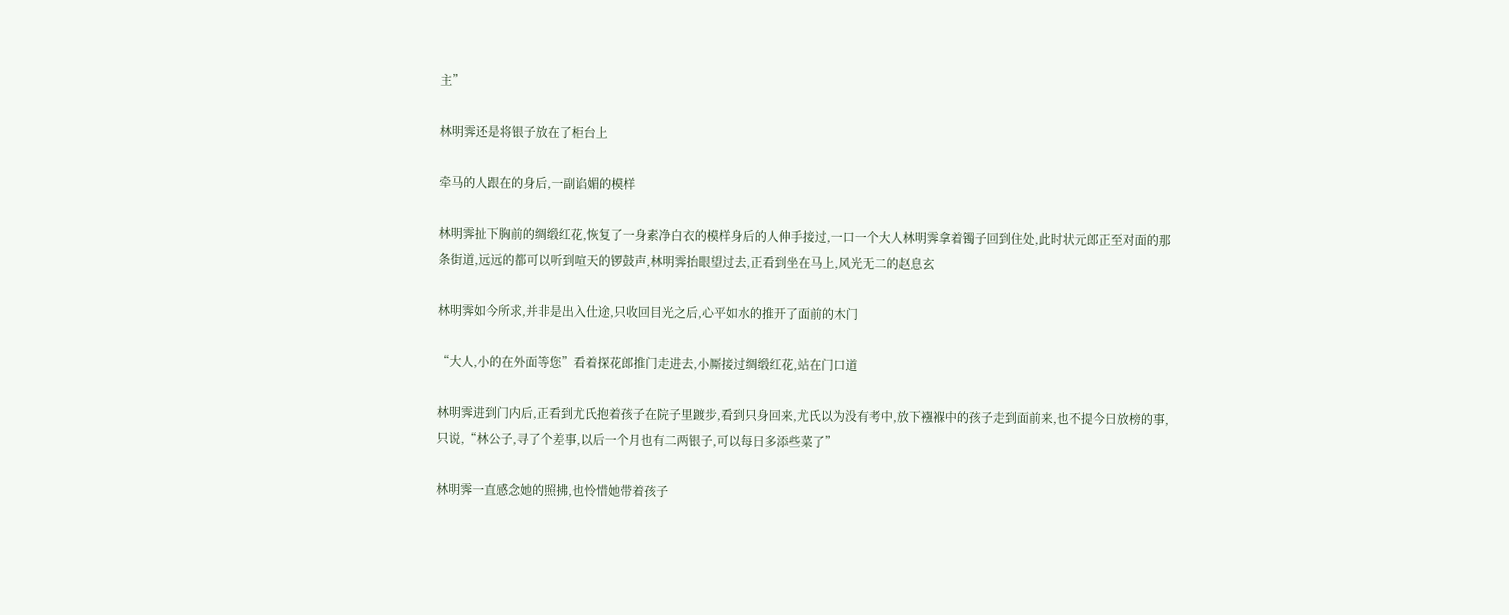主”

林明霁还是将银子放在了柜台上

牵马的人跟在的身后,一副谄媚的模样

林明霁扯下胸前的绸缎红花,恢复了一身素净白衣的模样身后的人伸手接过,一口一个大人林明霁拿着镯子回到住处,此时状元郎正至对面的那条街道,远远的都可以听到喧天的锣鼓声,林明霁抬眼望过去,正看到坐在马上,风光无二的赵息玄

林明霁如今所求,并非是出入仕途,只收回目光之后,心平如水的推开了面前的木门

“大人,小的在外面等您”看着探花郎推门走进去,小厮接过绸缎红花,站在门口道

林明霁进到门内后,正看到尤氏抱着孩子在院子里踱步,看到只身回来,尤氏以为没有考中,放下襁褓中的孩子走到面前来,也不提今日放榜的事,只说,“林公子,寻了个差事,以后一个月也有二两银子,可以每日多添些菜了”

林明霁一直感念她的照拂,也怜惜她带着孩子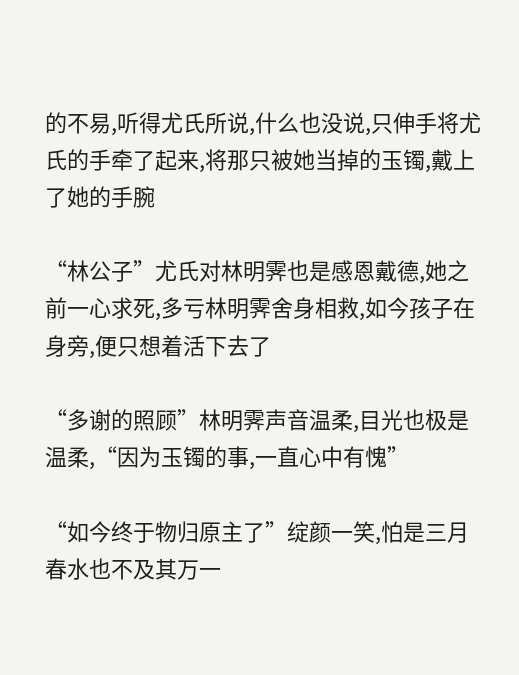的不易,听得尤氏所说,什么也没说,只伸手将尤氏的手牵了起来,将那只被她当掉的玉镯,戴上了她的手腕

“林公子”尤氏对林明霁也是感恩戴德,她之前一心求死,多亏林明霁舍身相救,如今孩子在身旁,便只想着活下去了

“多谢的照顾”林明霁声音温柔,目光也极是温柔,“因为玉镯的事,一直心中有愧”

“如今终于物归原主了”绽颜一笑,怕是三月春水也不及其万一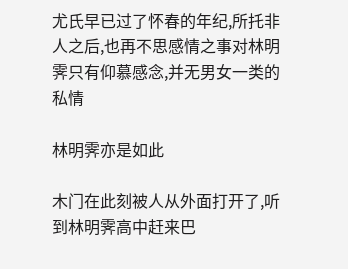尤氏早已过了怀春的年纪,所托非人之后,也再不思感情之事对林明霁只有仰慕感念,并无男女一类的私情

林明霁亦是如此

木门在此刻被人从外面打开了,听到林明霁高中赶来巴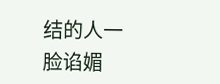结的人一脸谄媚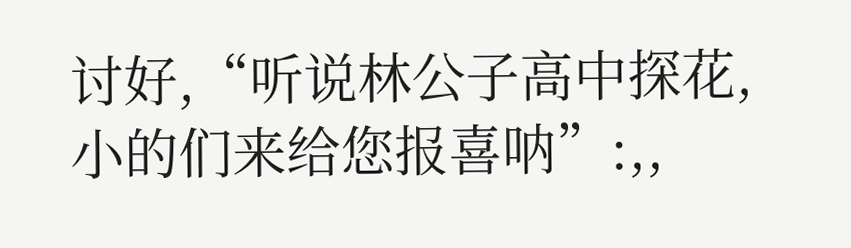讨好,“听说林公子高中探花,小的们来给您报喜呐”:,,